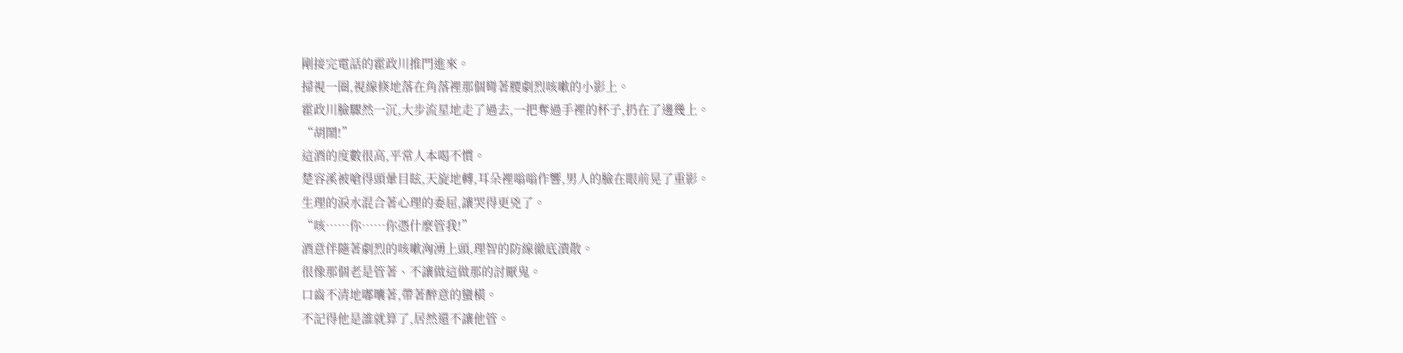剛接完電話的霍政川推門進來。
掃視一圈,視線倏地落在角落裡那個彎著腰劇烈咳嗽的小影上。
霍政川臉驟然一沉,大步流星地走了過去,一把奪過手裡的杯子,扔在了邊幾上。
“胡鬧!”
這酒的度數很高,平常人本喝不慣。
楚容溪被嗆得頭暈目眩,天旋地轉,耳朵裡嗡嗡作響,男人的臉在眼前晃了重影。
生理的淚水混合著心理的委屈,讓哭得更兇了。
“咳……你……你憑什麼管我!”
酒意伴隨著劇烈的咳嗽洶湧上頭,理智的防線徹底潰散。
很像那個老是管著、不讓做這做那的討厭鬼。
口齒不清地嘟囔著,帶著醉意的蠻橫。
不記得他是誰就算了,居然還不讓他管。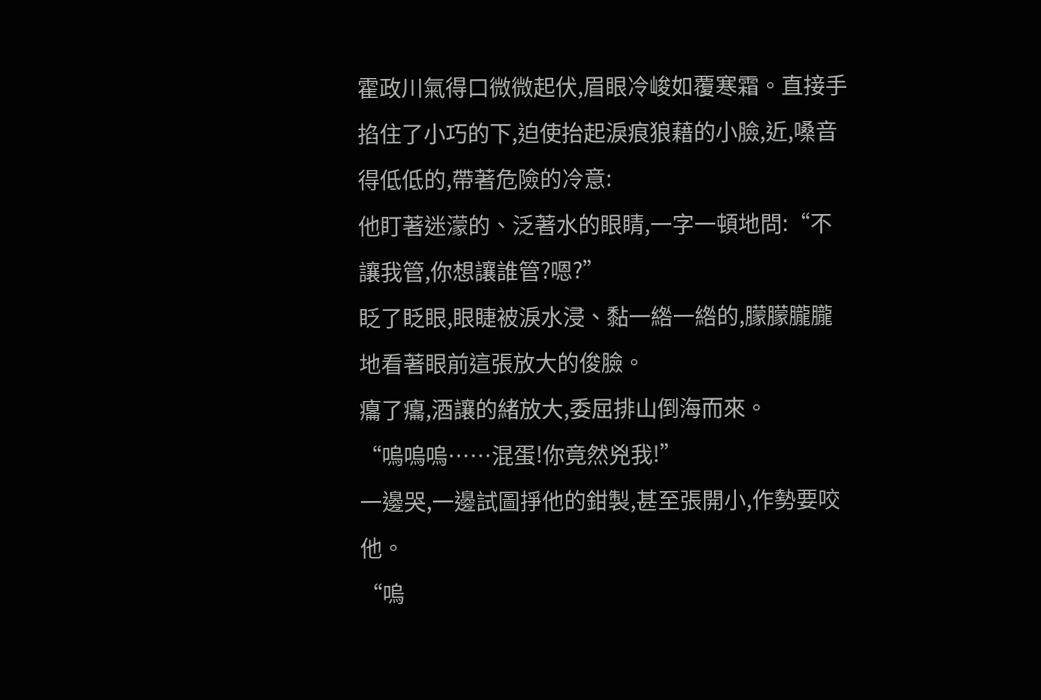霍政川氣得口微微起伏,眉眼冷峻如覆寒霜。直接手掐住了小巧的下,迫使抬起淚痕狼藉的小臉,近,嗓音得低低的,帶著危險的冷意:
他盯著迷濛的、泛著水的眼睛,一字一頓地問:“不讓我管,你想讓誰管?嗯?”
眨了眨眼,眼睫被淚水浸、黏一綹一綹的,朦朦朧朧地看著眼前這張放大的俊臉。
癟了癟,酒讓的緒放大,委屈排山倒海而來。
“嗚嗚嗚……混蛋!你竟然兇我!”
一邊哭,一邊試圖掙他的鉗製,甚至張開小,作勢要咬他。
“嗚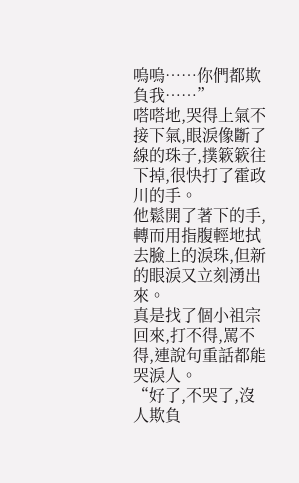嗚嗚……你們都欺負我……”
嗒嗒地,哭得上氣不接下氣,眼淚像斷了線的珠子,撲簌簌往下掉,很快打了霍政川的手。
他鬆開了著下的手,轉而用指腹輕地拭去臉上的淚珠,但新的眼淚又立刻湧出來。
真是找了個小祖宗回來,打不得,罵不得,連說句重話都能哭淚人。
“好了,不哭了,沒人欺負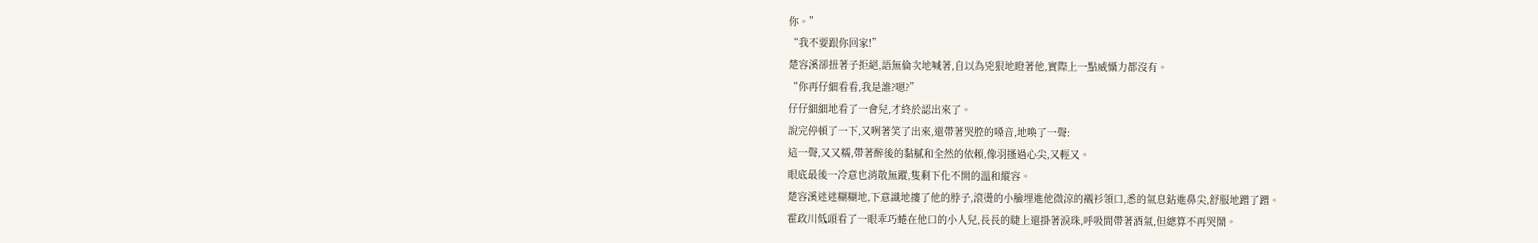你。”
“我不要跟你回家!”
楚容溪卻扭著子拒絕,語無倫次地喊著,自以為兇狠地瞪著他,實際上一點威懾力都沒有。
“你再仔細看看,我是誰?嗯?”
仔仔細細地看了一會兒,才終於認出來了。
說完停頓了一下,又咧著笑了出來,還帶著哭腔的嗓音,地喚了一聲:
這一聲,又又糯,帶著醉後的黏膩和全然的依賴,像羽搔過心尖,又輕又。
眼底最後一冷意也消散無蹤,隻剩下化不開的溫和縱容。
楚容溪迷迷糊糊地,下意識地摟了他的脖子,滾燙的小臉埋進他微涼的襯衫領口,悉的氣息鉆進鼻尖,舒服地蹭了蹭。
霍政川低頭看了一眼乖巧蜷在他口的小人兒,長長的睫上還掛著淚珠,呼吸間帶著酒氣,但總算不再哭鬧。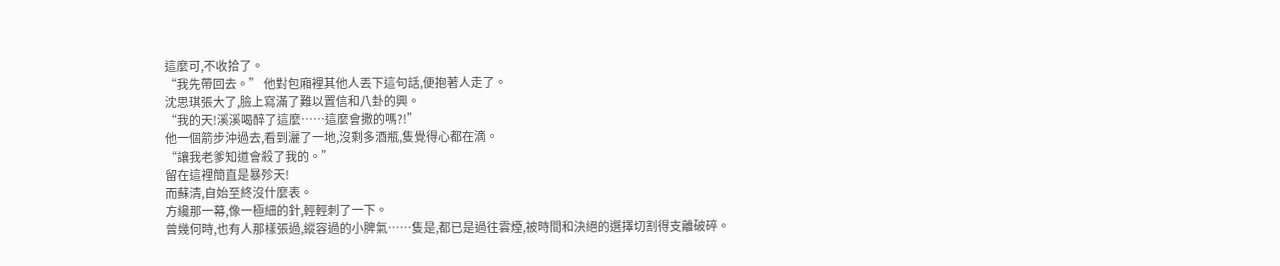這麼可,不收拾了。
“我先帶回去。” 他對包廂裡其他人丟下這句話,便抱著人走了。
沈思琪張大了,臉上寫滿了難以置信和八卦的興。
“我的天!溪溪喝醉了這麼……這麼會撒的嗎?!”
他一個箭步沖過去,看到灑了一地,沒剩多酒瓶,隻覺得心都在滴。
“讓我老爹知道會殺了我的。”
留在這裡簡直是暴殄天!
而蘇清,自始至終沒什麼表。
方纔那一幕,像一極細的針,輕輕刺了一下。
曾幾何時,也有人那樣張過,縱容過的小脾氣……隻是,都已是過往雲煙,被時間和決絕的選擇切割得支離破碎。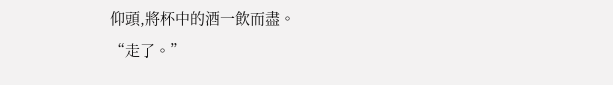仰頭,將杯中的酒一飲而盡。
“走了。”